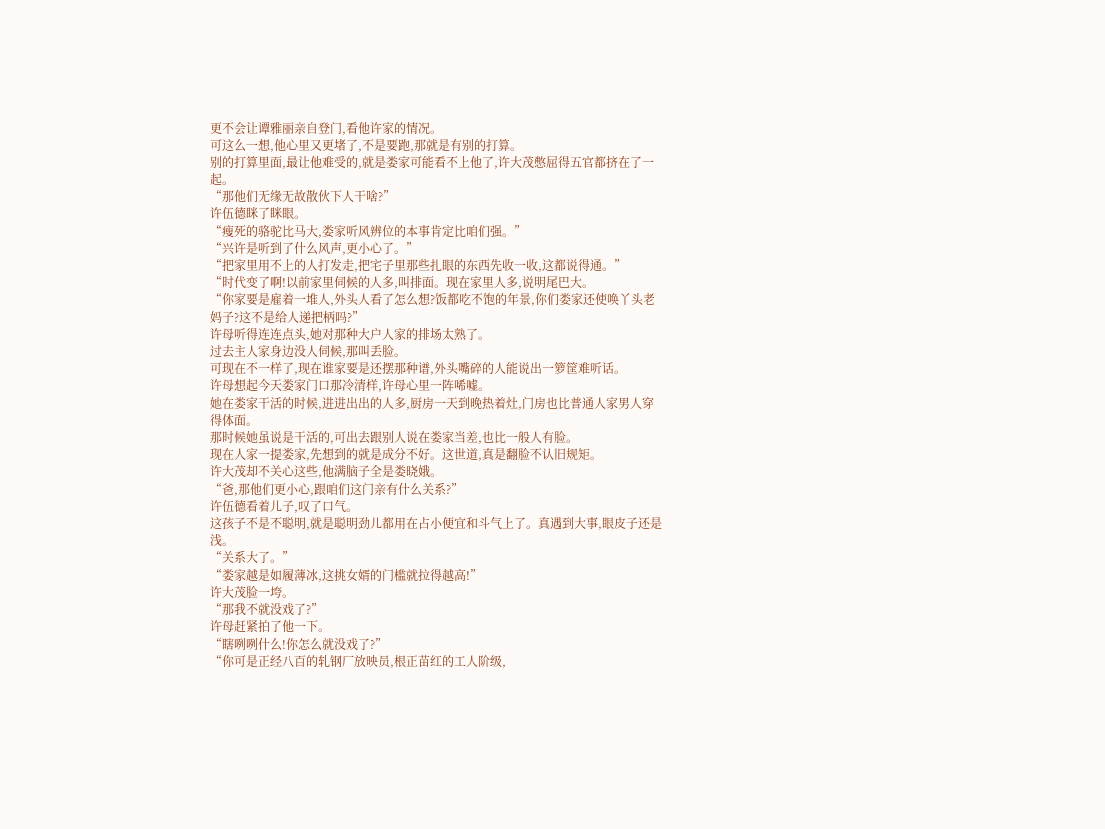更不会让谭雅丽亲自登门,看他许家的情况。
可这么一想,他心里又更堵了,不是要跑,那就是有别的打算。
别的打算里面,最让他难受的,就是娄家可能看不上他了,许大茂憋屈得五官都挤在了一起。
“那他们无缘无故散伙下人干啥?”
许伍德眯了眯眼。
“瘦死的骆驼比马大,娄家听风辨位的本事肯定比咱们强。”
“兴许是听到了什么风声,更小心了。”
“把家里用不上的人打发走,把宅子里那些扎眼的东西先收一收,这都说得通。”
“时代变了啊!以前家里伺候的人多,叫排面。现在家里人多,说明尾巴大。
“你家要是雇着一堆人,外头人看了怎么想?饭都吃不饱的年景,你们娄家还使唤丫头老妈子?这不是给人递把柄吗?”
许母听得连连点头,她对那种大户人家的排场太熟了。
过去主人家身边没人伺候,那叫丢脸。
可现在不一样了,现在谁家要是还摆那种谱,外头嘴碎的人能说出一箩筐难听话。
许母想起今天娄家门口那冷清样,许母心里一阵唏嘘。
她在娄家干活的时候,进进出出的人多,厨房一天到晚热着灶,门房也比普通人家男人穿得体面。
那时候她虽说是干活的,可出去跟别人说在娄家当差,也比一般人有脸。
现在人家一提娄家,先想到的就是成分不好。这世道,真是翻脸不认旧规矩。
许大茂却不关心这些,他满脑子全是娄晓娥。
“爸,那他们更小心,跟咱们这门亲有什么关系?”
许伍德看着儿子,叹了口气。
这孩子不是不聪明,就是聪明劲儿都用在占小便宜和斗气上了。真遇到大事,眼皮子还是浅。
“关系大了。”
“娄家越是如履薄冰,这挑女婿的门槛就拉得越高!”
许大茂脸一垮。
“那我不就没戏了?”
许母赶紧拍了他一下。
“瞎咧咧什么!你怎么就没戏了?”
“你可是正经八百的轧钢厂放映员,根正苗红的工人阶级,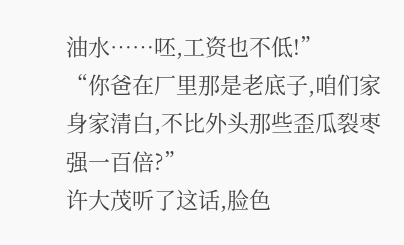油水……呸,工资也不低!”
“你爸在厂里那是老底子,咱们家身家清白,不比外头那些歪瓜裂枣强一百倍?”
许大茂听了这话,脸色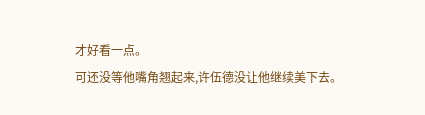才好看一点。
可还没等他嘴角翘起来,许伍德没让他继续美下去。